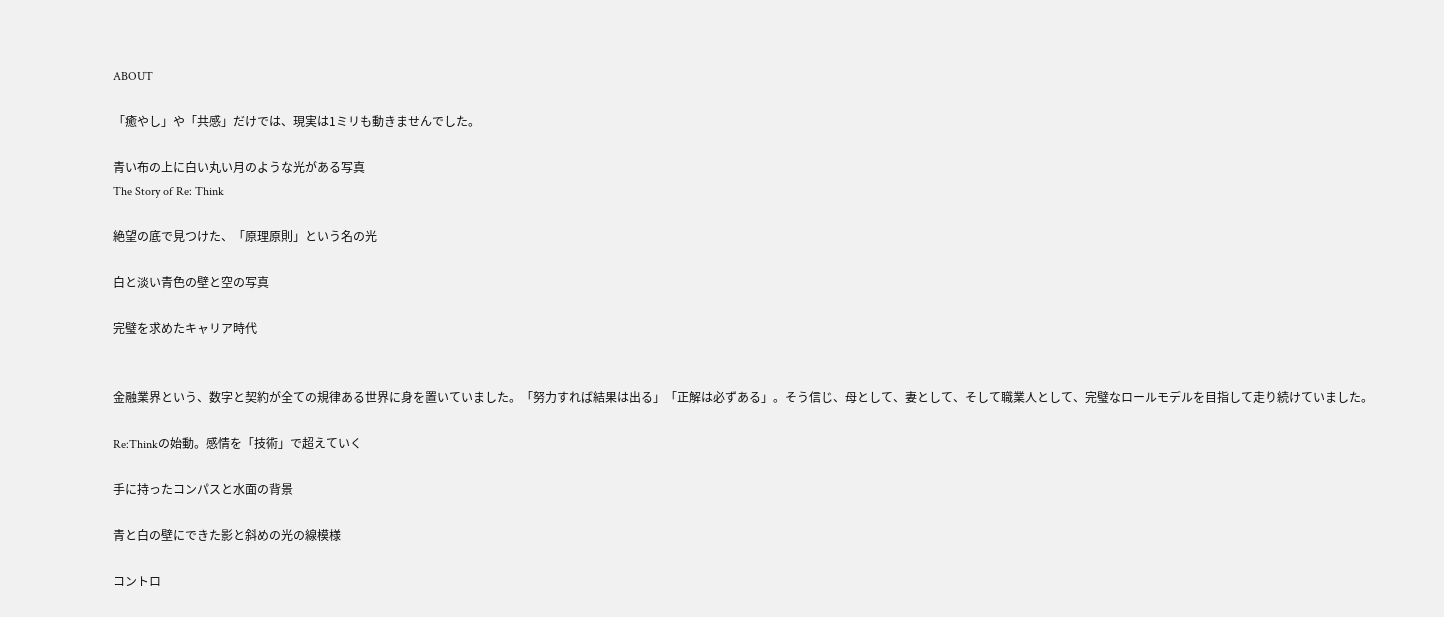ABOUT

「癒やし」や「共感」だけでは、現実は1ミリも動きませんでした。

青い布の上に白い丸い月のような光がある写真
The Story of Re: Think

絶望の底で見つけた、「原理原則」という名の光

白と淡い青色の壁と空の写真

完璧を求めたキャリア時代


金融業界という、数字と契約が全ての規律ある世界に身を置いていました。「努力すれば結果は出る」「正解は必ずある」。そう信じ、母として、妻として、そして職業人として、完璧なロールモデルを目指して走り続けていました。

Re:Thinkの始動。感情を「技術」で超えていく

手に持ったコンパスと水面の背景

青と白の壁にできた影と斜めの光の線模様

コントロ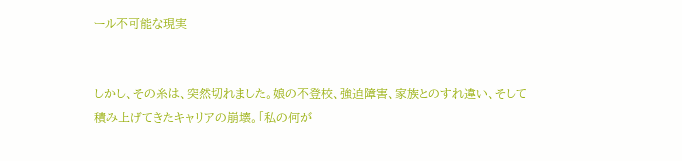ール不可能な現実


しかし、その糸は、突然切れました。娘の不登校、強迫障害、家族とのすれ違い、そして積み上げてきたキャリアの崩壊。「私の何が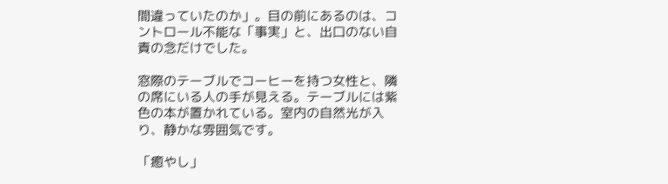間違っていたのか」。目の前にあるのは、コントロール不能な「事実」と、出口のない自責の念だけでした。

窓際のテーブルでコーヒーを持つ女性と、隣の席にいる人の手が見える。テーブルには紫色の本が置かれている。室内の自然光が入り、静かな雰囲気です。

「癒やし」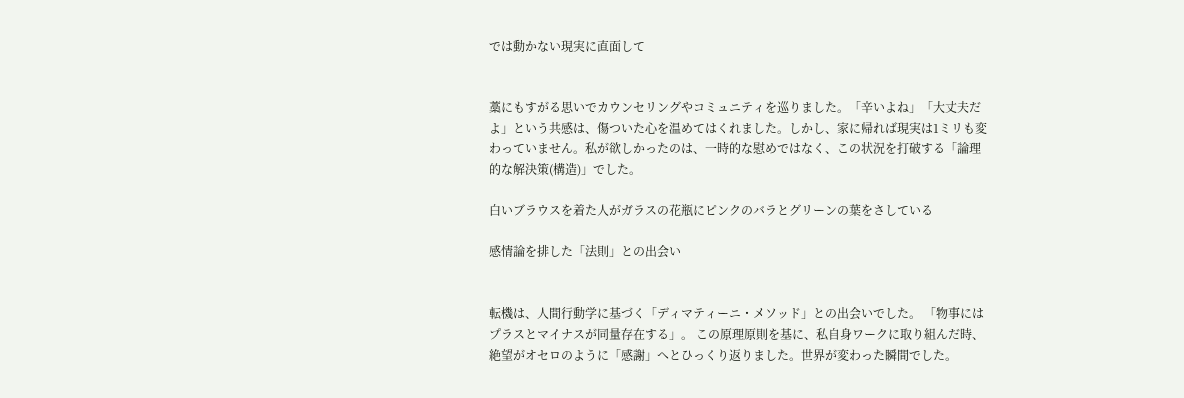では動かない現実に直面して


藁にもすがる思いでカウンセリングやコミュニティを巡りました。「辛いよね」「大丈夫だよ」という共感は、傷ついた心を温めてはくれました。しかし、家に帰れば現実は1ミリも変わっていません。私が欲しかったのは、一時的な慰めではなく、この状況を打破する「論理的な解決策(構造)」でした。

白いブラウスを着た人がガラスの花瓶にピンクのバラとグリーンの葉をさしている

感情論を排した「法則」との出会い


転機は、人間行動学に基づく「ディマティーニ・メソッド」との出会いでした。 「物事にはプラスとマイナスが同量存在する」。 この原理原則を基に、私自身ワークに取り組んだ時、絶望がオセロのように「感謝」へとひっくり返りました。世界が変わった瞬間でした。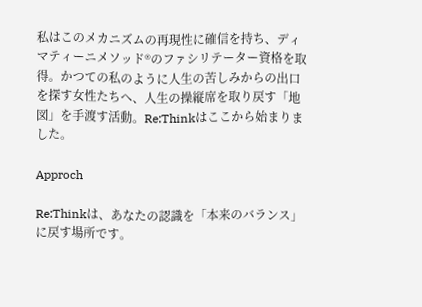私はこのメカニズムの再現性に確信を持ち、ディマティーニメソッド®のファシリテーター資格を取得。かつての私のように人生の苦しみからの出口を探す女性たちへ、人生の操縦席を取り戻す「地図」を手渡す活動。Re:Thinkはここから始まりました。

Approch

Re:Thinkは、あなたの認識を「本来のバランス」に戻す場所です。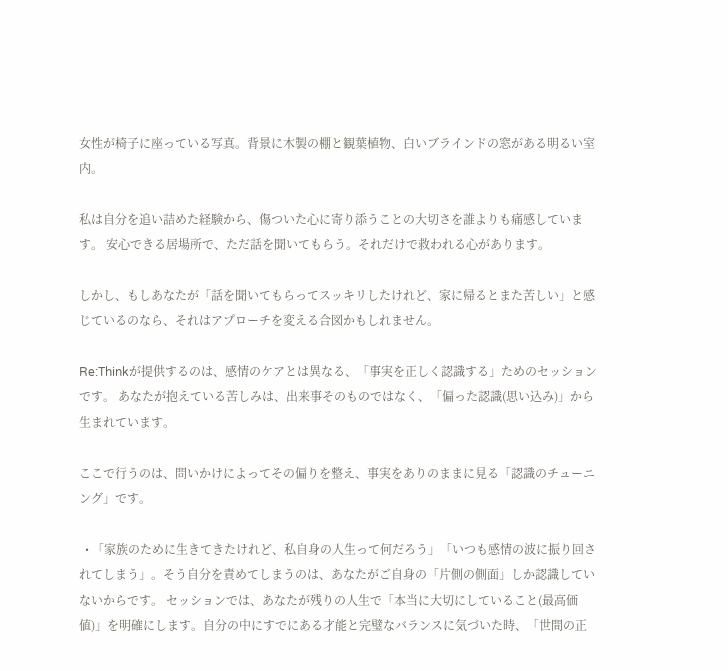女性が椅子に座っている写真。背景に木製の棚と観葉植物、白いブラインドの窓がある明るい室内。

私は自分を追い詰めた経験から、傷ついた心に寄り添うことの大切さを誰よりも痛感しています。 安心できる居場所で、ただ話を聞いてもらう。それだけで救われる心があります。

しかし、もしあなたが「話を聞いてもらってスッキリしたけれど、家に帰るとまた苦しい」と感じているのなら、それはアプローチを変える合図かもしれません。

Re:Thinkが提供するのは、感情のケアとは異なる、「事実を正しく認識する」ためのセッションです。 あなたが抱えている苦しみは、出来事そのものではなく、「偏った認識(思い込み)」から生まれています。

ここで行うのは、問いかけによってその偏りを整え、事実をありのままに見る「認識のチューニング」です。

  • 「家族のために生きてきたけれど、私自身の人生って何だろう」「いつも感情の波に振り回されてしまう」。そう自分を責めてしまうのは、あなたがご自身の「片側の側面」しか認識していないからです。 セッションでは、あなたが残りの人生で「本当に大切にしていること(最高価値)」を明確にします。自分の中にすでにある才能と完璧なバランスに気づいた時、「世間の正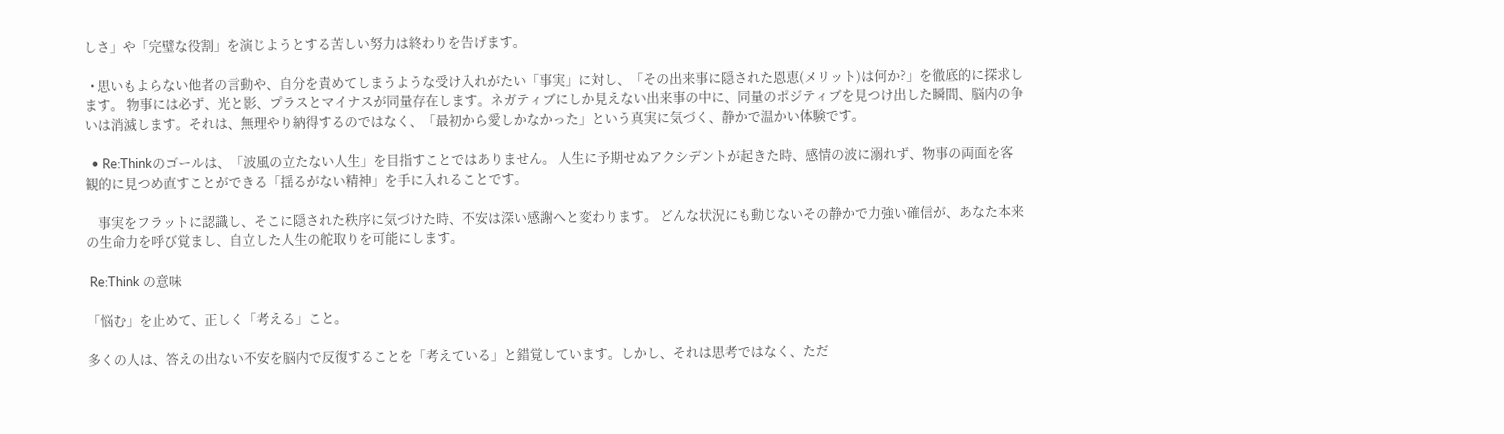しさ」や「完璧な役割」を演じようとする苦しい努力は終わりを告げます。

  • 思いもよらない他者の言動や、自分を責めてしまうような受け入れがたい「事実」に対し、「その出来事に隠された恩恵(メリット)は何か?」を徹底的に探求します。 物事には必ず、光と影、プラスとマイナスが同量存在します。ネガティブにしか見えない出来事の中に、同量のポジティブを見つけ出した瞬間、脳内の争いは消滅します。それは、無理やり納得するのではなく、「最初から愛しかなかった」という真実に気づく、静かで温かい体験です。

  • Re:Thinkのゴールは、「波風の立たない人生」を目指すことではありません。 人生に予期せぬアクシデントが起きた時、感情の波に溺れず、物事の両面を客観的に見つめ直すことができる「揺るがない精神」を手に入れることです。

    事実をフラットに認識し、そこに隠された秩序に気づけた時、不安は深い感謝へと変わります。 どんな状況にも動じないその静かで力強い確信が、あなた本来の生命力を呼び覚まし、自立した人生の舵取りを可能にします。

 Re:Think の意味

「悩む」を止めて、正しく「考える」こと。

多くの人は、答えの出ない不安を脳内で反復することを「考えている」と錯覚しています。しかし、それは思考ではなく、ただ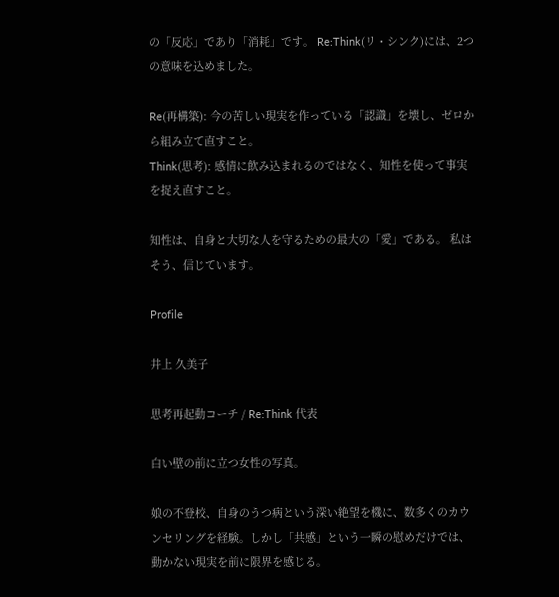の「反応」であり「消耗」です。 Re:Think(リ・シンク)には、2つの意味を込めました。

Re(再構築): 今の苦しい現実を作っている「認識」を壊し、ゼロから組み立て直すこと。
Think(思考): 感情に飲み込まれるのではなく、知性を使って事実を捉え直すこと。

知性は、自身と大切な人を守るための最大の「愛」である。 私はそう、信じています。

Profile

井上 久美子

思考再起動コーチ / Re:Think 代表

白い壁の前に立つ女性の写真。

娘の不登校、自身のうつ病という深い絶望を機に、数多くのカウンセリングを経験。しかし「共感」という一瞬の慰めだけでは、動かない現実を前に限界を感じる。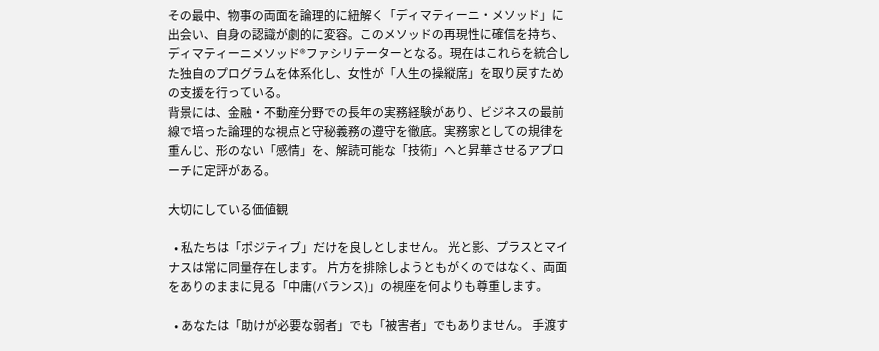その最中、物事の両面を論理的に紐解く「ディマティーニ・メソッド」に出会い、自身の認識が劇的に変容。このメソッドの再現性に確信を持ち、ディマティーニメソッド®ファシリテーターとなる。現在はこれらを統合した独自のプログラムを体系化し、女性が「人生の操縦席」を取り戻すための支援を行っている。
背景には、金融・不動産分野での長年の実務経験があり、ビジネスの最前線で培った論理的な視点と守秘義務の遵守を徹底。実務家としての規律を重んじ、形のない「感情」を、解読可能な「技術」へと昇華させるアプローチに定評がある。

大切にしている価値観

  • 私たちは「ポジティブ」だけを良しとしません。 光と影、プラスとマイナスは常に同量存在します。 片方を排除しようともがくのではなく、両面をありのままに見る「中庸(バランス)」の視座を何よりも尊重します。

  • あなたは「助けが必要な弱者」でも「被害者」でもありません。 手渡す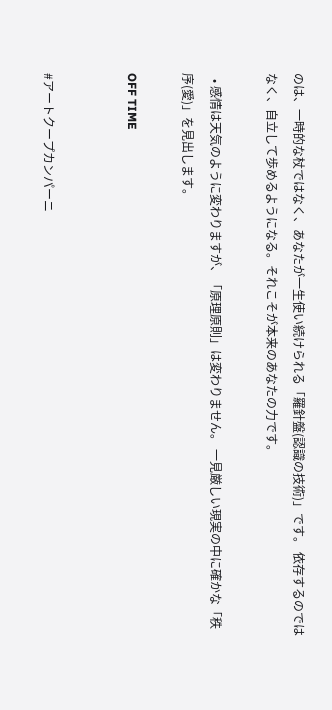のは、一時的な杖ではなく、あなたが一生使い続けられる「羅針盤(認識の技術)」です。 依存するのではなく、自立して歩めるようになる。それこそが本来のあなたの力です。

  • 感情は天気のように変わりますが、「原理原則」は変わりません。 一見厳しい現実の中に確かな「秩序(愛)」を見出します。

OFF TIME


#アートクープカンパーニ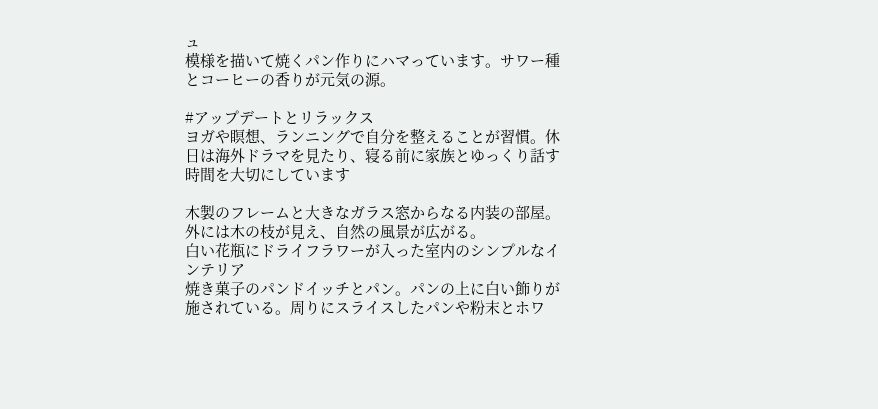ュ
模様を描いて焼くパン作りにハマっています。サワー種とコーヒーの香りが元気の源。

#アップデートとリラックス
ヨガや瞑想、ランニングで自分を整えることが習慣。休日は海外ドラマを見たり、寝る前に家族とゆっくり話す時間を大切にしています

木製のフレームと大きなガラス窓からなる内装の部屋。外には木の枝が見え、自然の風景が広がる。
白い花瓶にドライフラワーが入った室内のシンプルなインテリア
焼き菓子のパンドイッチとパン。パンの上に白い飾りが施されている。周りにスライスしたパンや粉末とホワ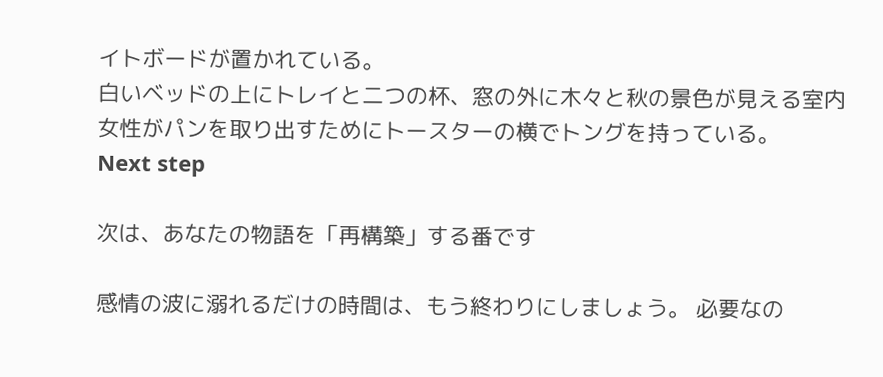イトボードが置かれている。
白いベッドの上にトレイと二つの杯、窓の外に木々と秋の景色が見える室内
女性がパンを取り出すためにトースターの横でトングを持っている。
Next step

次は、あなたの物語を「再構築」する番です

感情の波に溺れるだけの時間は、もう終わりにしましょう。 必要なの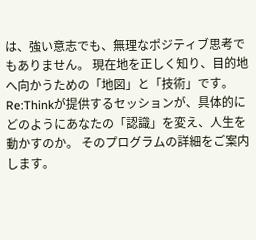は、強い意志でも、無理なポジティブ思考でもありません。 現在地を正しく知り、目的地へ向かうための「地図」と「技術」です。 Re:Thinkが提供するセッションが、具体的にどのようにあなたの「認識」を変え、人生を動かすのか。 そのプログラムの詳細をご案内します。